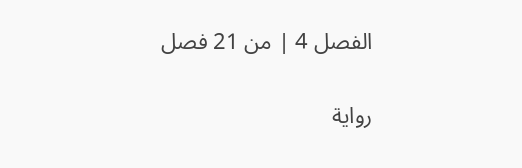الفصل 4 | من 21 فصل

رواية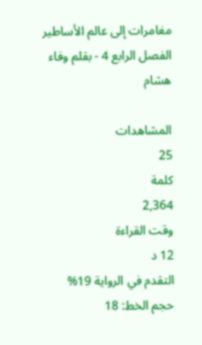مغامرات إلى عالم الأساطير الفصل الرابع 4 - بقلم وفاء هشام

المشاهدات
25
كلمة
2,364
وقت القراءة
12 د
التقدم في الرواية 19%
حجم الخط: 18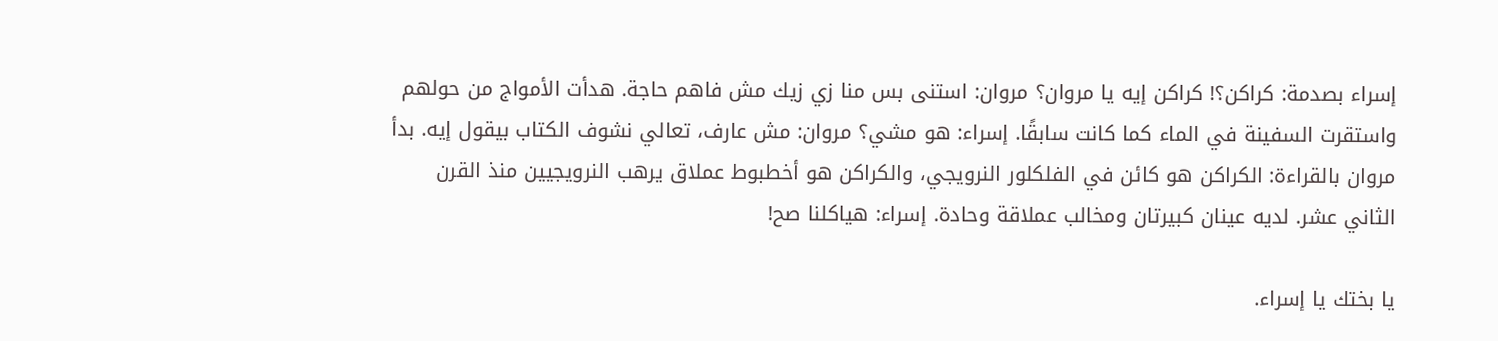إسراء بصدمة: كراكن؟! كراكن إيه يا مروان؟ مروان: استنى بس منا زي زيك مش فاهم حاجة. هدأت الأمواج من حولهم واستقرت السفينة في الماء كما كانت سابقًا. إسراء: هو مشي؟ مروان: مش عارف، تعالي نشوف الكتاب بيقول إيه. بدأ مروان بالقراءة: الكراكن هو كائن في الفلكلور النرويجي، والكراكن هو أخطبوط عملاق يرهب النرويجيين منذ القرن الثاني عشر. لديه عينان كبيرتان ومخالب عملاقة وحادة. إسراء: هياكلنا صح!

يا بختك يا إسراء.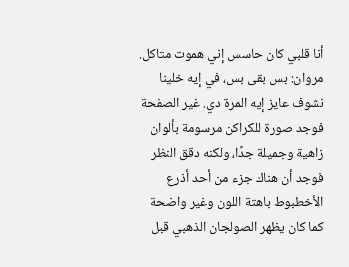أنا قلبي كان حاسس إني هموت متاكل. مروان: بس بقى بس، في إيه خلينا نشوف عايز إيه المرة دي. غير الصفحة فوجد صورة للكراكن مرسومة بألوان زاهية وجميلة جدًا، ولكنه دقق النظر فوجد أن هناك جزء من أحد أذرع الأخطبوط باهتة اللون وغير واضحة كما كان يظهر الصولجان الذهبي قبل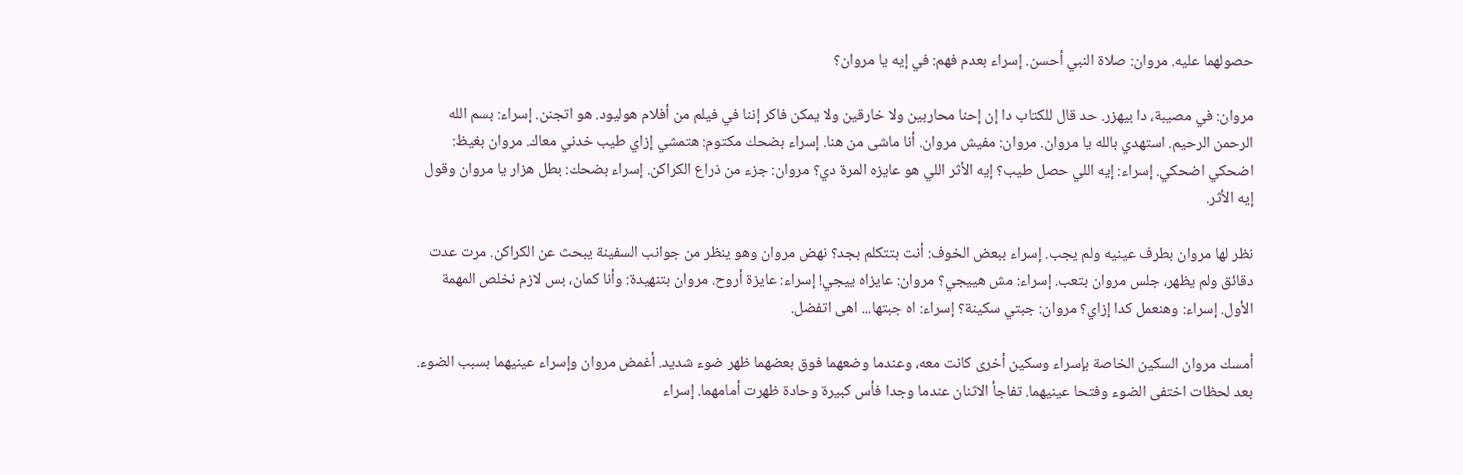حصولهما عليه. مروان: صلاة النبي أحسن. إسراء بعدم فهم: في إيه يا مروان؟

مروان: في مصيبة، دا بيهزر. حد قال للكتاب دا إن إحنا محاربين ولا خارقين ولا يمكن فاكر إننا في فيلم من أفلام هوليود. هو اتجنن. إسراء: بسم الله الرحمن الرحيم. استهدي بالله يا مروان. مروان: مفيش مروان. أنا ماشى من هنا. إسراء بضحك مكتوم: هتمشي إزاي طيب خدني معاك. مروان بغيظ: اضحكي اضحكي. إسراء: إيه اللي حصل طيب؟ إيه الأثر اللي هو عايزه المرة دي؟ مروان: جزء من ذراع الكراكن. إسراء بضحك: بطل هزار يا مروان وقول إيه الأثر.

نظر لها مروان بطرف عينيه ولم يجب. إسراء ببعض الخوف: أنت بتتكلم بجد؟ نهض مروان وهو ينظر من جوانب السفينة يبحث عن الكراكن. مرت عدت دقائق ولم يظهر، جلس مروان بتعب. إسراء: مش هييجي؟ مروان: عايزاه ييجي! إسراء: عايزة أروح. مروان بتنهيدة: وأنا كمان، بس لازم نخلص المهمة الأول. إسراء: وهنعمل كدا إزاي؟ مروان: جبتي سكينة؟ إسراء: اه جبتها... اهى اتفضل.

أمسك مروان السكين الخاصة بإسراء وسكين أخرى كانت معه، وعندما وضعهما فوق بعضهما ظهر ضوء شديد. أغمض مروان وإسراء عينيهما بسبب الضوء. بعد لحظات اختفى الضوء وفتحا عينيهما. تفاجأ الاثنان عندما وجدا فأس كبيرة وحادة ظهرت أمامهما. إسراء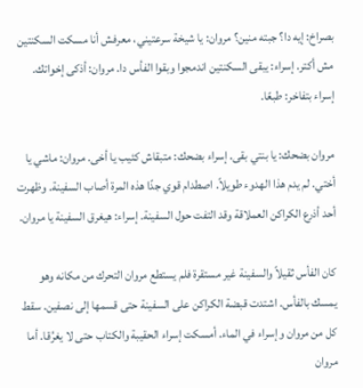بصراخ: إيه دا؟ جبته منين؟ مروان: يا شيخة سرعتيني، معرفش أنا مسكت السكنتين مش أكتر. إسراء: يبقى السكنتين اندمجوا وبقوا الفأس دا. مروان: أذكى إخواتك. إسراء بتفاخر: طبعًا.

مروان بضحك: يا بنتي بقى. إسراء بضحك: متبقاش كئيب يا أخى. مروان: ماشي يا أختي. لم يدم هذا الهدوء طويلاً. اصطدام قوي جدًا هذه المرة أصاب السفينة. وظهرت أحد أذرع الكراكن العملاقة وقد التفت حول السفينة. إسراء: هيغرق السفينة يا مروان.

كان الفأس ثقيلاً والسفينة غير مستقرة فلم يستطع مروان التحرك من مكانه وهو يمسك بالفأس. اشتدت قبضة الكراكن على السفينة حتى قسمها إلى نصفين. سقط كل من مروان وإسراء في الماء. أمسكت إسراء الحقيبة والكتاب حتى لا يغرُقا. أما مروان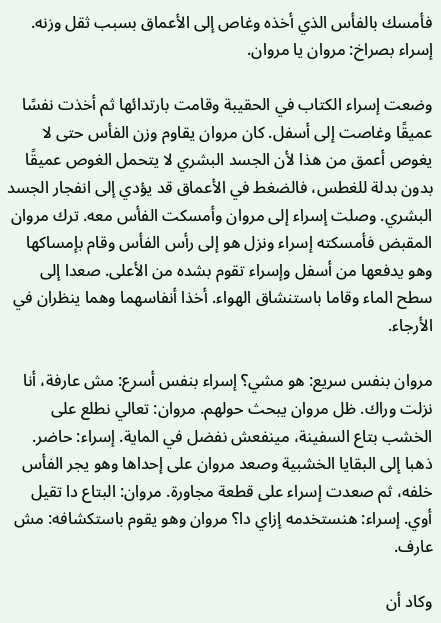فأمسك بالفأس الذي أخذه وغاص إلى الأعماق بسبب ثقل وزنه. إسراء بصراخ: مروان يا مروان.

وضعت إسراء الكتاب في الحقيبة وقامت بارتدائها ثم أخذت نفسًا عميقًا وغاصت إلى أسفل. كان مروان يقاوم وزن الفأس حتى لا يغوص أعمق من هذا لأن الجسد البشري لا يتحمل الغوص عميقًا بدون بدلة للغطس، فالضغط في الأعماق قد يؤدي إلى انفجار الجسد البشري. وصلت إسراء إلى مروان وأمسكت الفأس معه. ترك مروان المقبض فأمسكته إسراء ونزل هو إلى رأس الفأس وقام بإمساكها وهو يدفعها من أسفل وإسراء تقوم بشده من الأعلى. صعدا إلى سطح الماء وقاما باستنشاق الهواء. أخذا أنفاسهما وهما ينظران في الأرجاء.

مروان بنفس سريع: هو مشي؟ إسراء بنفس أسرع: مش عارفة، أنا نزلت وراك. ظل مروان يبحث حولهم. مروان: تعالي نطلع على الخشب بتاع السفينة، مينفعش نفضل في الماية. إسراء: حاضر. ذهبا إلى البقايا الخشبية وصعد مروان على إحداها وهو يجر الفأس خلفه، ثم صعدت إسراء على قطعة مجاورة. مروان: البتاع دا تقيل أوي. إسراء: هنستخدمه إزاي دا؟ مروان وهو يقوم باستكشافه: مش عارف.

وكاد أن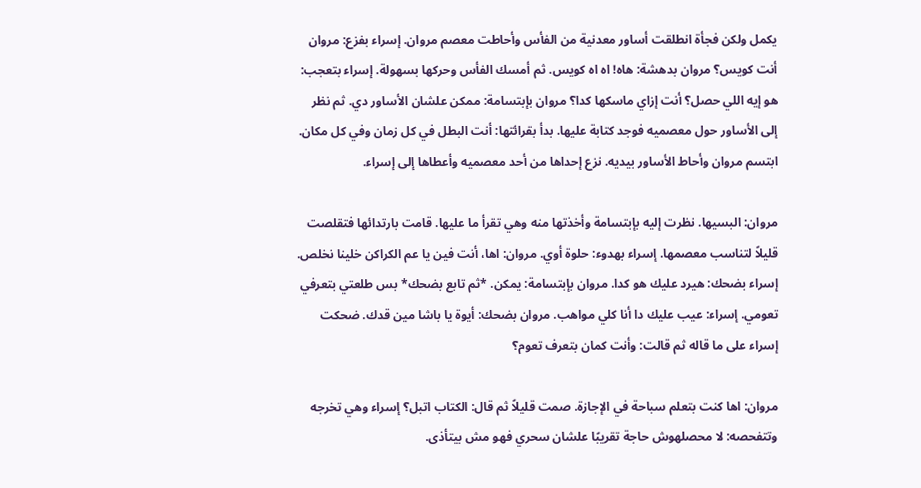يكمل ولكن فجأة انطلقت أساور معدنية من الفأس وأحاطت معصم مروان. إسراء بفزع: مروان أنت كويس؟ مروان بدهشة: هاه! اه اه كويس. ثم أمسك الفأس وحركها بسهولة. إسراء بتعجب: هو إيه اللي حصل؟ أنت إزاي ماسكها كدا؟ مروان بإبتسامة: ممكن علشان الأساور دي. ثم نظر إلى الأساور حول معصميه فوجد كتابة عليها. بدأ بقرائتها: أنت البطل في كل زمان وفي كل مكان. ابتسم مروان وأحاط الأساور بيديه. نزع إحداها من أحد معصميه وأعطاها إلى إسراء.

مروان: البسيها. نظرت إليه بإبتسامة وأخذتها منه وهي تقرأ ما عليها. قامت بارتدائها فتقلصت قليلاً لتناسب معصمها. إسراء بهدوء: حلوة أوي. مروان: اها، أنت فين يا عم الكراكن خلينا نخلص. إسراء بضحك: هيرد عليك هو كدا. مروان بإبتسامة: يمكن. *ثم تابع بضحك* بس طلعتي بتعرفي تعومي. إسراء: عيب عليك دا أنا كلي مواهب. مروان بضحك: أيوة يا باشا مين قدك. ضحكت إسراء على ما قاله ثم قالت: وأنت كمان بتعرف تعوم؟

مروان: اها كنت بتعلم سباحة في الإجازة. صمت قليلاً ثم قال: الكتاب اتبل؟ إسراء وهي تخرجه وتتفحصه: لا محصلهوش حاجة تقريبًا علشان سحري فهو مش بيتأذى.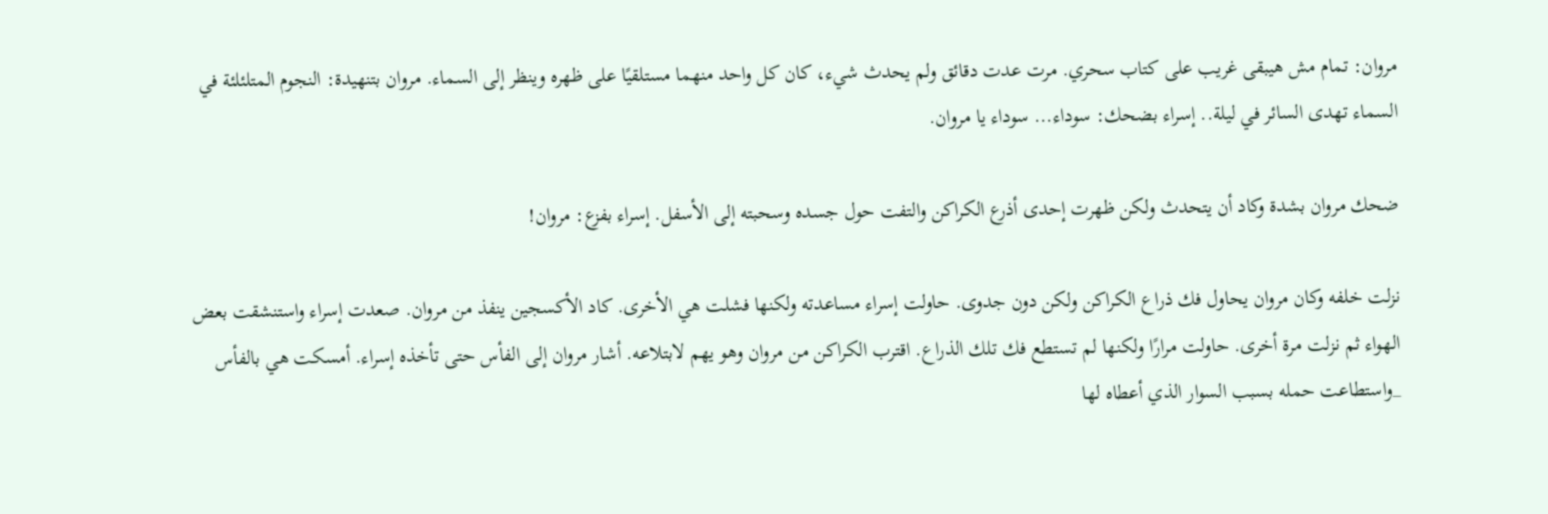مروان: تمام مش هيبقى غريب على كتاب سحري. مرت عدت دقائق ولم يحدث شيء، كان كل واحد منهما مستلقيًا على ظهره وينظر إلى السماء. مروان بتنهيدة: النجوم المتلئلئة في السماء تهدى السائر في ليلة.. إسراء بضحك: سوداء... سوداء يا مروان.

ضحك مروان بشدة وكاد أن يتحدث ولكن ظهرت إحدى أذرع الكراكن والتفت حول جسده وسحبته إلى الأسفل. إسراء بفزع: مروان!

نزلت خلفه وكان مروان يحاول فك ذراع الكراكن ولكن دون جدوى. حاولت إسراء مساعدته ولكنها فشلت هي الأخرى. كاد الأكسجين ينفذ من مروان. صعدت إسراء واستنشقت بعض الهواء ثم نزلت مرة أخرى. حاولت مرارًا ولكنها لم تستطع فك تلك الذراع. اقترب الكراكن من مروان وهو يهم لابتلاعه. أشار مروان إلى الفأس حتى تأخذه إسراء. أمسكت هي بالفأس _واستطاعت حمله بسبب السوار الذي أعطاه لها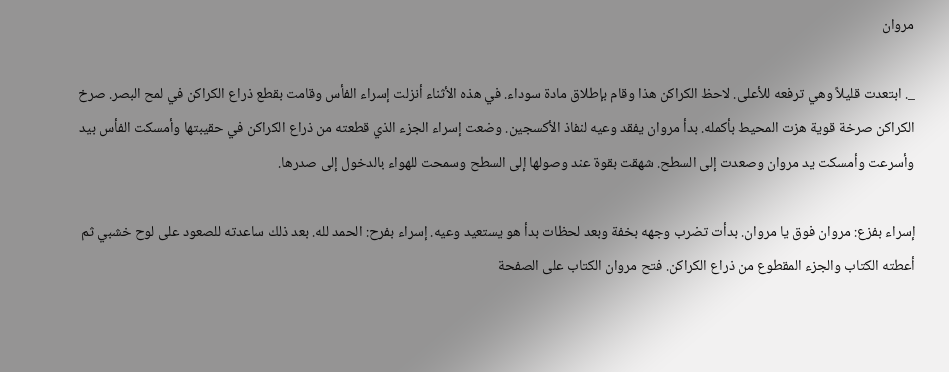مروان

_. ابتعدت قليلاً وهي ترفعه للأعلى. لاحظ الكراكن هذا وقام بإطلاق مادة سوداء. في هذه الأثناء أنزلت إسراء الفأس وقامت بقطع ذراع الكراكن في لمح البصر. صرخ الكراكن صرخة قوية هزت المحيط بأكمله. بدأ مروان يفقد وعيه لنفاذ الأكسجين. وضعت إسراء الجزء الذي قطعته من ذراع الكراكن في حقيبتها وأمسكت الفأس بيد وأسرعت وأمسكت يد مروان وصعدت إلى السطح. شهقت بقوة عند وصولها إلى السطح وسمحت للهواء بالدخول إلى صدرها.

إسراء بفزع: مروان فوق يا مروان. بدأت تضرب وجهه بخفة وبعد لحظات بدأ هو يستعيد وعيه. إسراء بفرح: الحمد لله. بعد ذلك ساعدته للصعود على لوح خشبي ثم أعطته الكتاب والجزء المقطوع من ذراع الكراكن. فتح مروان الكتاب على الصفحة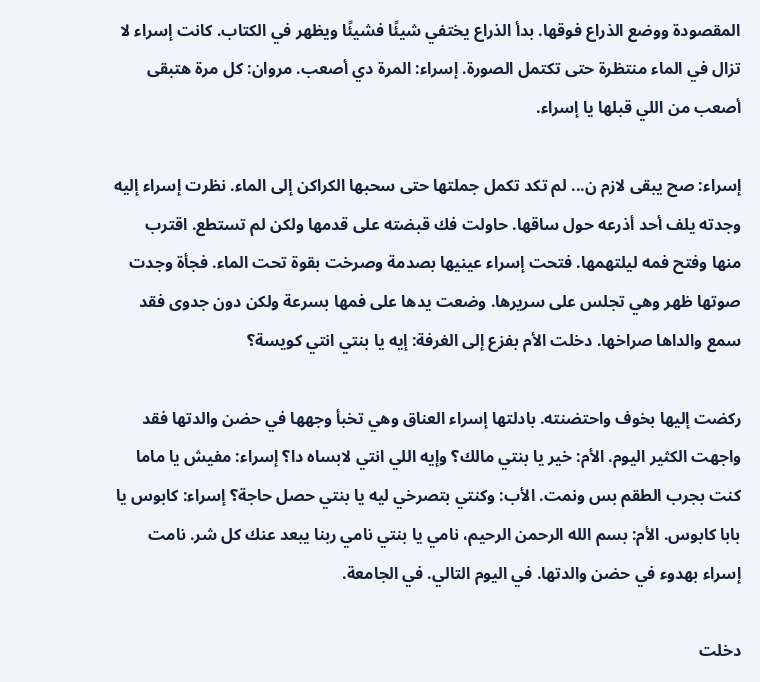المقصودة ووضع الذراع فوقها. بدأ الذراع يختفي شيئًا فشيئًا ويظهر في الكتاب. كانت إسراء لا تزال في الماء منتظرة حتى تكتمل الصورة. إسراء: المرة دي أصعب. مروان: كل مرة هتبقى أصعب من اللي قبلها يا إسراء.

إسراء: صح يبقى لازم ن... لم تكد تكمل جملتها حتى سحبها الكراكن إلى الماء. نظرت إسراء إليه وجدته يلف أحد أذرعه حول ساقها. حاولت فك قبضته على قدمها ولكن لم تستطع. اقترب منها وفتح فمه ليلتهمها. فتحت إسراء عينيها بصدمة وصرخت بقوة تحت الماء. فجأة وجدت صوتها ظهر وهي تجلس على سريرها. وضعت يدها على فمها بسرعة ولكن دون جدوى فقد سمع والداها صراخها. دخلت الأم بفزع إلى الغرفة: إيه يا بنتي انتي كويسة؟

ركضت إليها بخوف واحتضنته. بادلتها إسراء العناق وهي تخبأ وجهها في حضن والدتها فقد واجهت الكثير اليوم. الأم: خير يا بنتي مالك؟ وإيه اللي انتي لابساه دا؟ إسراء: مفيش يا ماما كنت بجرب الطقم بس ونمت. الأب: وكنتي بتصرخي ليه يا بنتي حصل حاجة؟ إسراء: كابوس يا بابا كابوس. الأم: بسم الله الرحمن الرحيم، نامي يا بنتي نامي ربنا يبعد عنك كل شر. نامت إسراء بهدوء في حضن والدتها. في اليوم التالي. في الجامعة.

دخلت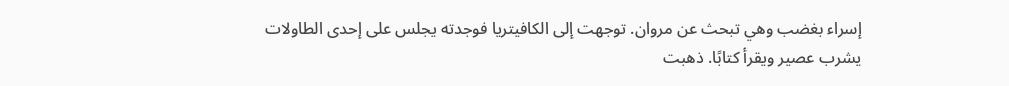إسراء بغضب وهي تبحث عن مروان. توجهت إلى الكافيتريا فوجدته يجلس على إحدى الطاولات يشرب عصير ويقرأ كتابًا. ذهبت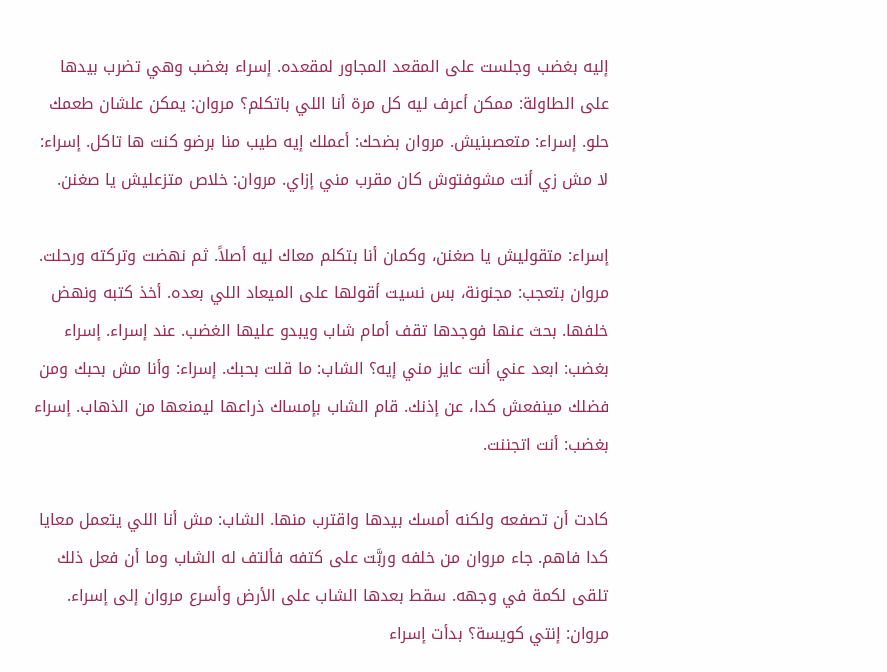إليه بغضب وجلست على المقعد المجاور لمقعده. إسراء بغضب وهي تضرب بيدها على الطاولة: ممكن أعرف ليه كل مرة أنا اللي باتكلم؟ مروان: يمكن علشان طعمك حلو. إسراء: متعصبنيش. مروان بضحك: أعملك إيه طيب منا برضو كنت ها تاكل. إسراء: لا مش زي أنت مشوفتوش كان مقرب مني إزاي. مروان: خلاص متزعليش يا صغنن.

إسراء: متقوليش يا صغنن، وكمان أنا بتكلم معاك ليه أصلاً. ثم نهضت وتركته ورحلت. مروان بتعجب: مجنونة، بس نسيت أقولها على الميعاد اللي بعده. أخذ كتبه ونهض خلفها. بحث عنها فوجدها تقف أمام شاب ويبدو عليها الغضب. عند إسراء. إسراء بغضب: ابعد عني أنت عايز مني إيه؟ الشاب: ما قلت بحبك. إسراء: وأنا مش بحبك ومن فضلك مينفعش كدا، عن إذنك. قام الشاب بإمساك ذراعها ليمنعها من الذهاب. إسراء بغضب: أنت اتجننت.

كادت أن تصفعه ولكنه أمسك بيدها واقترب منها. الشاب: مش أنا اللي يتعمل معايا كدا فاهم. جاء مروان من خلفه وربَّت على كتفه فألتف له الشاب وما أن فعل ذلك تلقى لكمة في وجهه. سقط بعدها الشاب على الأرض وأسرع مروان إلى إسراء. مروان: إنتي كويسة؟ بدأت إسراء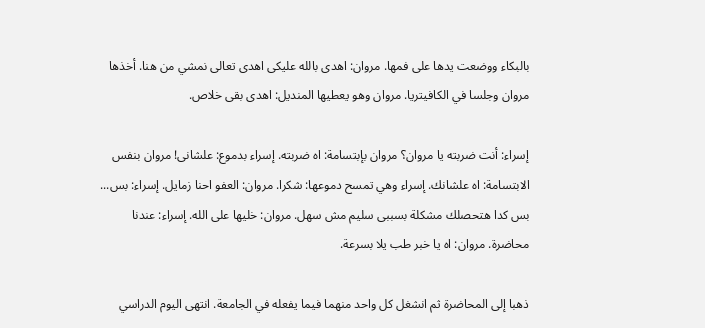بالبكاء ووضعت يدها على فمها. مروان: اهدى بالله عليكى اهدى تعالى نمشي من هنا. أخذها مروان وجلسا في الكافيتريا. مروان وهو يعطيها المنديل: اهدى بقى خلاص.

إسراء: أنت ضربته يا مروان؟ مروان بإبتسامة: اه ضربته. إسراء بدموع: علشانى! مروان بنفس الابتسامة: اه علشانك. إسراء وهي تمسح دموعها: شكرا. مروان: العفو احنا زمايل. إسراء: بس... بس كدا هتحصلك مشكلة بسببى سليم مش سهل. مروان: خليها على الله. إسراء: عندنا محاضرة. مروان: اه يا خبر طب يلا بسرعة.

ذهبا إلى المحاضرة ثم انشغل كل واحد منهما فيما يفعله في الجامعة. انتهى اليوم الدراسي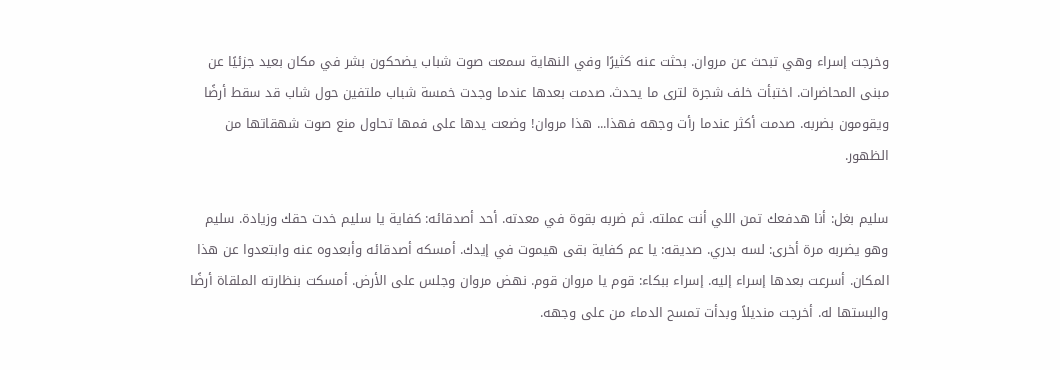وخرجت إسراء وهي تبحث عن مروان. بحثت عنه كثيرًا وفي النهاية سمعت صوت شباب يضحكون بشر في مكان بعيد جزئيًا عن مبنى المحاضرات. اختبأت خلف شجرة لترى ما يحدث. صدمت بعدها عندما وجدت خمسة شباب ملتفين حول شاب قد سقط أرضًا ويقومون بضربه. صدمت أكثر عندما رأت وجهه فهذا... هذا مروان! وضعت يدها على فمها تحاول منع صوت شهقاتها من الظهور.

سليم بغل: أنا هدفعك تمن اللي أنت عملته. ثم ضربه بقوة في معدته. أحد أصدقائه: كفاية يا سليم خدت حقك وزيادة. سليم وهو يضربه مرة أخرى: لسه بدري. صديقه: يا عم كفاية بقى هيموت في إيدك. أمسكه أصدقائه وأبعدوه عنه وابتعدوا عن هذا المكان. أسرعت بعدها إسراء إليه. إسراء ببكاء: قوم يا مروان قوم. نهض مروان وجلس على الأرض. أمسكت بنظارته الملقاة أرضًا والبستها له. أخرجت منديلاً وبدأت تمسح الدماء من على وجهه.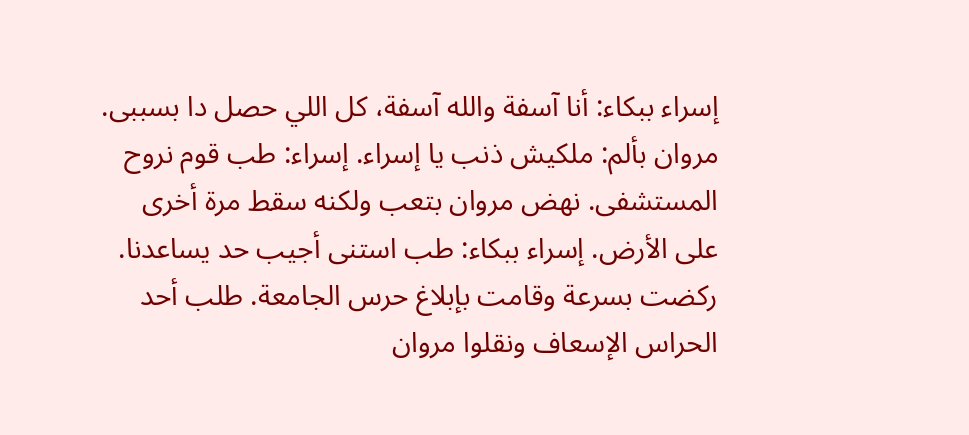إسراء ببكاء: أنا آسفة والله آسفة، كل اللي حصل دا بسببى. مروان بألم: ملكيش ذنب يا إسراء. إسراء: طب قوم نروح المستشفى. نهض مروان بتعب ولكنه سقط مرة أخرى على الأرض. إسراء ببكاء: طب استنى أجيب حد يساعدنا. ركضت بسرعة وقامت بإبلاغ حرس الجامعة. طلب أحد الحراس الإسعاف ونقلوا مروان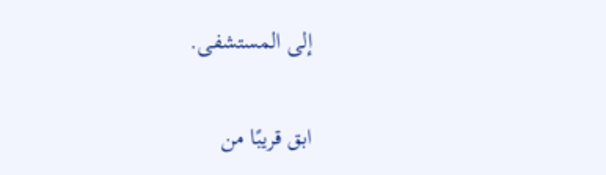إلى المستشفى.

ابق قريبًا من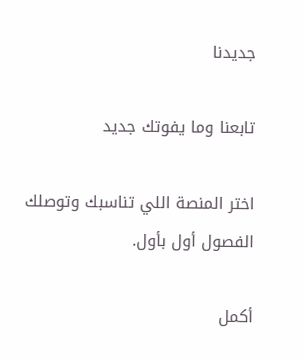جديدنا

تابعنا وما يفوتك جديد

اختر المنصة اللي تناسبك وتوصلك الفصول أول بأول.

أكمل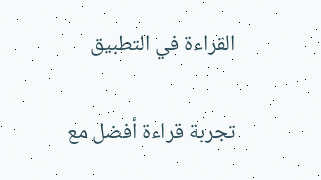القراءة في التطبيق

تجربة قراءة أفضل مع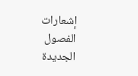إشعارات الفصول الجديدة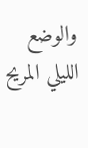والوضع الليلي المريح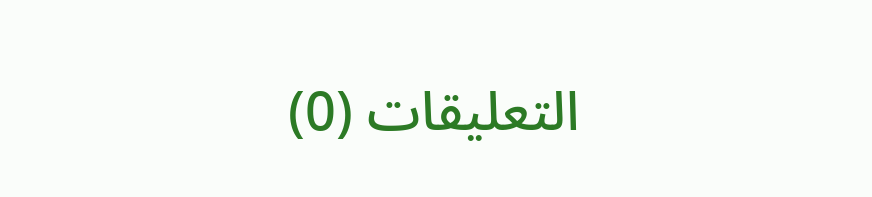التعليقات (0)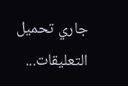جاري تحميل التعليقات...